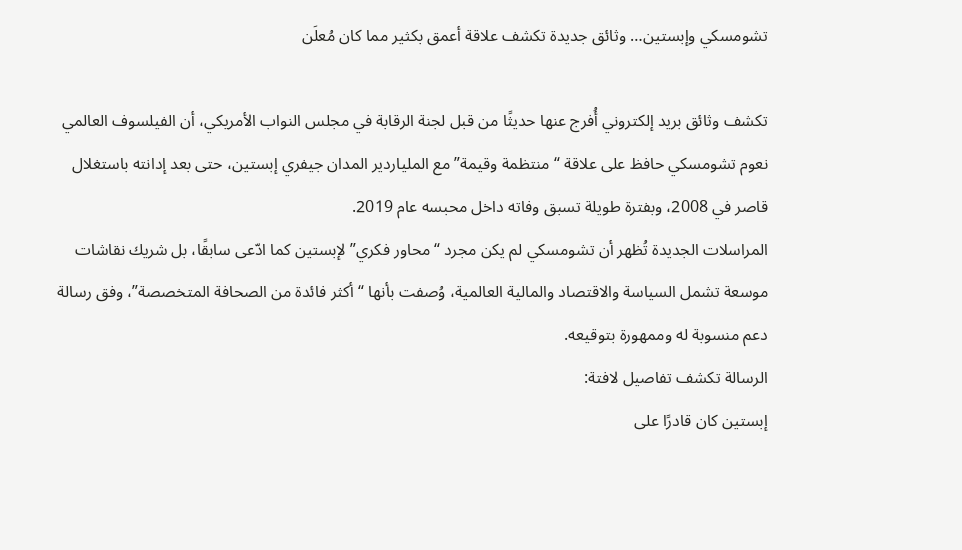تشومسكي وإبستين… وثائق جديدة تكشف علاقة أعمق بكثير مما كان مُعلَن

تكشف وثائق بريد إلكتروني أُفرج عنها حديثًا من قبل لجنة الرقابة في مجلس النواب الأمريكي، أن الفيلسوف العالمي نعوم تشومسكي حافظ على علاقة “منتظمة وقيمة” مع الملياردير المدان جيفري إبستين، حتى بعد إدانته باستغلال قاصر في 2008، وبفترة طويلة تسبق وفاته داخل محبسه عام 2019.
المراسلات الجديدة تُظهر أن تشومسكي لم يكن مجرد “محاور فكري” لإبستين كما ادّعى سابقًا، بل شريك نقاشات موسعة تشمل السياسة والاقتصاد والمالية العالمية، وُصفت بأنها “أكثر فائدة من الصحافة المتخصصة”، وفق رسالة دعم منسوبة له وممهورة بتوقيعه.
الرسالة تكشف تفاصيل لافتة:
إبستين كان قادرًا على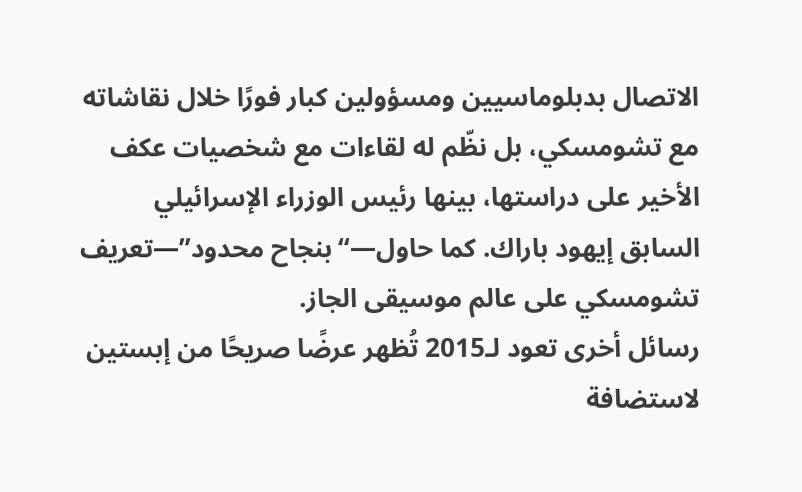الاتصال بدبلوماسيين ومسؤولين كبار فورًا خلال نقاشاته مع تشومسكي، بل نظّم له لقاءات مع شخصيات عكف الأخير على دراستها، بينها رئيس الوزراء الإسرائيلي السابق إيهود باراك. كما حاول—“بنجاح محدود”—تعريف تشومسكي على عالم موسيقى الجاز.
رسائل أخرى تعود لـ2015 تُظهر عرضًا صريحًا من إبستين لاستضافة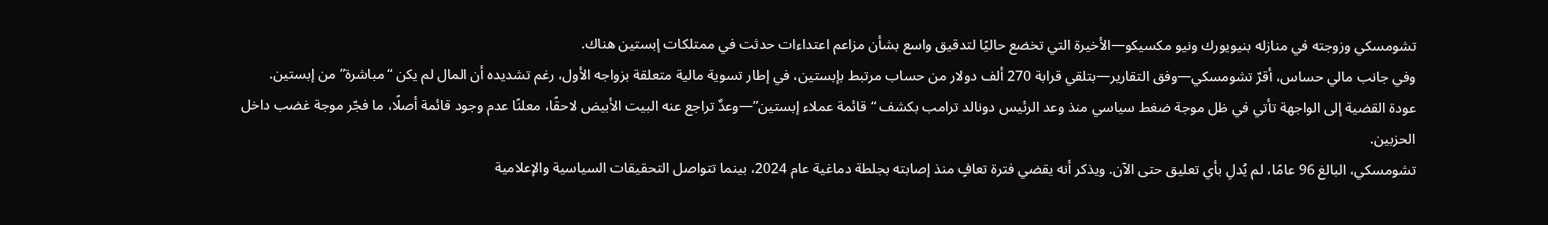تشومسكي وزوجته في منازله بنيويورك ونيو مكسيكو—الأخيرة التي تخضع حاليًا لتدقيق واسع بشأن مزاعم اعتداءات حدثت في ممتلكات إبستين هناك.
وفي جانب مالي حساس، أقرّ تشومسكي—وفق التقارير—بتلقي قرابة 270 ألف دولار من حساب مرتبط بإبستين، في إطار تسوية مالية متعلقة بزواجه الأول، رغم تشديده أن المال لم يكن “مباشرة” من إبستين.
عودة القضية إلى الواجهة تأتي في ظل موجة ضغط سياسي منذ وعد الرئيس دونالد ترامب بكشف “قائمة عملاء إبستين”—وعدٌ تراجع عنه البيت الأبيض لاحقًا، معلنًا عدم وجود قائمة أصلًا، ما فجّر موجة غضب داخل الحزبين.
تشومسكي، البالغ 96 عامًا، لم يُدلِ بأي تعليق حتى الآن. ويذكر أنه يقضي فترة تعافٍ منذ إصابته بجلطة دماغية عام 2024، بينما تتواصل التحقيقات السياسية والإعلامية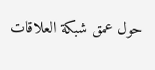حول عمق شبكة العلاقات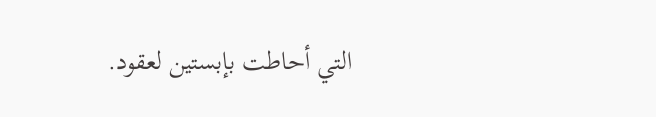التي أحاطت بإبستين لعقود.